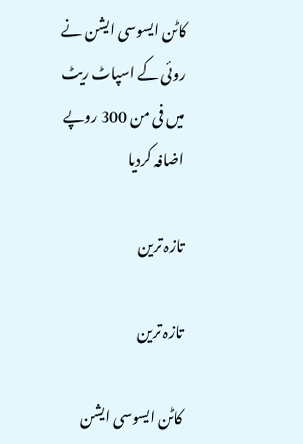کاٹن ایسوسی ایشن نے روئی کے اسپاٹ ریٹ میں فی من 300 روپے اضافہ کردیا

تازہ ترین

تازہ ترین

کاٹن ایسوسی ایشن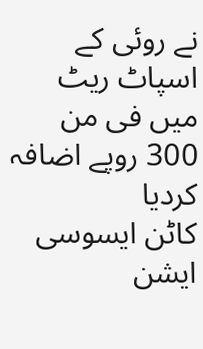نے روئی کے اسپاٹ ریٹ میں فی من 300 روپے اضافہ کردیا
کاٹن ایسوسی ایشن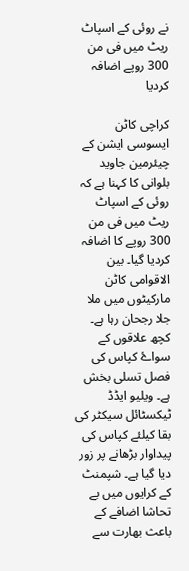نے روئی کے اسپاٹ ریٹ میں فی من 300 روپے اضافہ کردیا

کراچی کاٹن ایسوسی ایشن کے چیئرمین جاوید بلوانی کا کہنا ہے کہ روئی کے اسپاٹ ریٹ میں فی من 300 روپے کا اضافہ کردیا گیا۔ بین الاقوامی کاٹن مارکیٹوں میں ملا جلا رجحان رہا ہے۔ کچھ علاقوں کے سواۓ كپاس کی فصل تسلی بخش ہے۔ ویلیو ایڈڈ ٹیکسٹائل سیکٹر کی بقا کیلئے كپاس کی پیداوار بڑھانے پر زور دیا گیا ہے۔ شپمنٹ کے کرایوں میں بے تحاشا اضافے کے باعث بھارت سے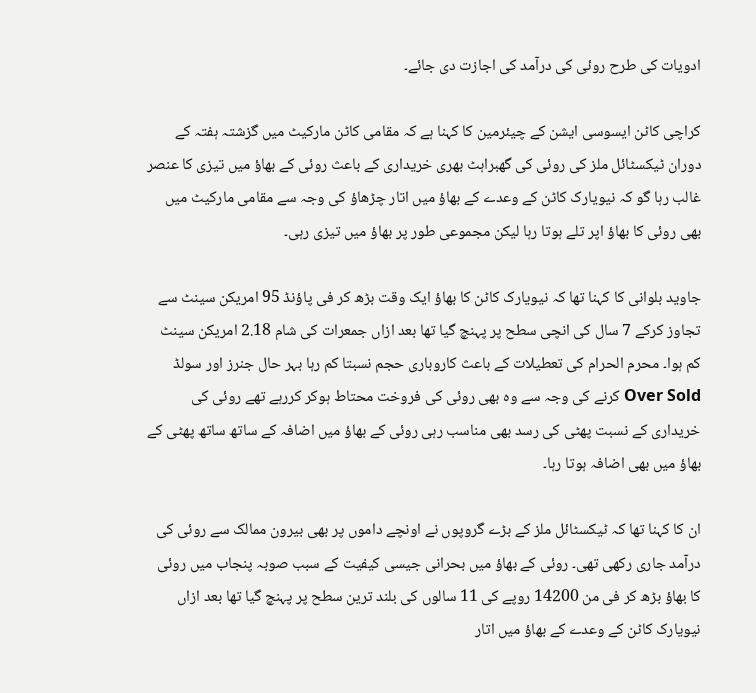ادویات کی طرح روئی کی درآمد کی اجازت دی جائے۔

کراچی کاٹن ایسوسی ایشن کے چیئرمین کا کہنا ہے کہ مقامی کاٹن مارکیٹ میں گزشتہ ہفتہ کے دوران ٹیکسٹائل ملز کی روئی کی گھبراہٹ بھری خریداری کے باعث روئی کے بھاؤ میں تیزی کا عنصر غالب رہا گو کہ نیویارک کاٹن کے وعدے کے بھاؤ میں اتار چڑھاؤ کی وجہ سے مقامی مارکیٹ میں بھی روئی کا بھاؤ اپر تلے ہوتا رہا لیکن مجموعی طور پر بھاؤ میں تیزی رہی۔

جاوید بلوانی کا کہنا تھا کہ نیویارک کاٹن کا بھاؤ ایک وقت بڑھ کر فی پاؤنڈ 95 امریکن سینٹ سے تجاوز کرکے 7 سال کی انچی سطح پر پہنچ گیا تھا بعد ازاں جمعرات کی شام 2.18 امریکن سینٹ کم ہوا۔ محرم الحرام کی تعطیلات کے باعث کاروباری حجم نسبتا کم رہا بہر حال جنرز اور سولڈ Over Sold کرنے کی وجہ سے وہ بھی روئی کی فروخت محتاط ہوکر کررہے تھے روئی کی خریداری کے نسبت پھٹی کی رسد بھی مناسب رہی روئی کے بھاؤ میں اضافہ کے ساتھ ساتھ پھٹی کے بھاؤ میں بھی اضافہ ہوتا رہا۔

ان کا کہنا تھا کہ ٹیکسٹائل ملز کے بڑے گروپوں نے اونچے داموں پر بھی بیرون ممالک سے روئی کی درآمد جاری رکھی تھی۔ روئی کے بھاؤ میں بحرانی جیسی کیفیت کے سبب صوبہ پنجاب میں روئی کا بھاؤ بڑھ کر فی من 14200 روپے کی 11 سالوں کی بلند ترین سطح پر پہنچ گیا تھا بعد ازاں نیویارک کاٹن کے وعدے کے بھاؤ میں اتار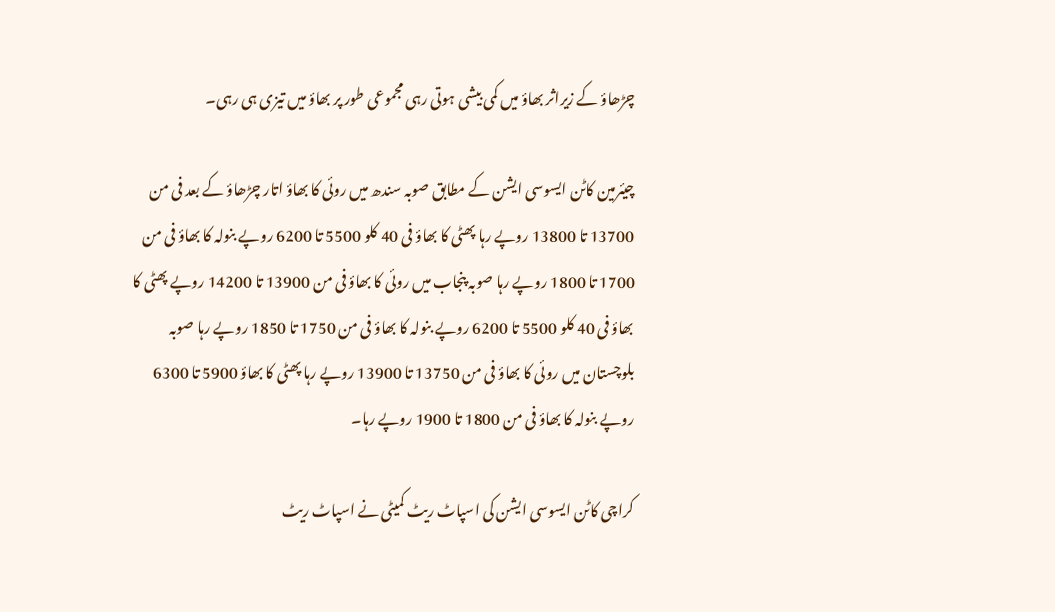چڑھاؤ کے زیراثر بھاؤ میں کمی بیشی ہوتی رہی مجموعی طور پر بھاؤ میں تیزی ہی رہی۔

چیئرمین کاٹن ایسوسی ایشن کے مطابق صوبہ سندھ میں روئی کا بھاؤ اتار چڑھاؤ کے بعد فی من 13700 تا 13800 روپے رہا پھٹی کا بھاؤ فی 40 کلو 5500 تا 6200 روپے بنولہ کا بھاؤ فی من 1700 تا 1800 روپے رہا صوبہ پنجاب میں روئی کا بھاؤ فی من 13900 تا 14200 روپے پھٹی کا بھاؤ فی 40 کلو 5500 تا 6200 روپے بنولہ کا بھاؤ فی من 1750 تا 1850 روپے رہا صوبہ بلوچستان میں روئی کا بھاؤ فی من 13750 تا 13900 روپے رہا پھٹی کا بھاؤ 5900 تا 6300 روپے بنولہ کا بھاؤ فی من 1800 تا 1900 روپے رہا۔

کراچی کاٹن ایسوسی ایشن کی اسپاٹ ریٹ کمیٹی نے اسپاٹ ریٹ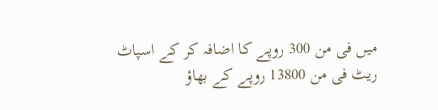میں فی من 300 روپے کا اضافہ کر کے اسپاٹ ریٹ فی من 13800 روپے کے بھاؤ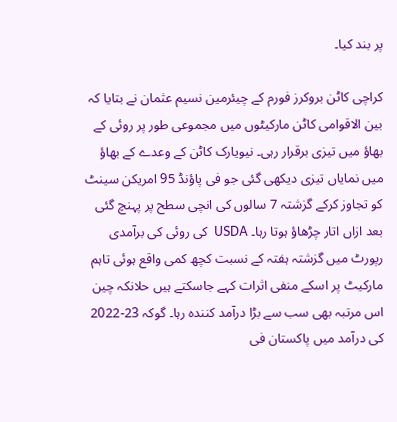پر بند کیا۔

کراچی کاٹن بروکرز فورم کے چیئرمین نسیم عثمان نے بتایا کہ بین الاقوامی کاٹن مارکیٹوں میں مجموعی طور پر روئی کے بھاؤ میں تیزی برقرار رہی۔ نیویارک کاٹن کے وعدے کے بھاؤ میں نمایاں تیزی دیکھی گئی جو فی پاؤنڈ 95 امریکن سینٹ کو تجاوز کرکے گزشتہ 7 سالوں کی انچی سطح پر پہنچ گئی بعد ازاں اتار چڑھاؤ ہوتا رہا۔ USDA  کی روئی کی برآمدی رپورٹ میں گزشتہ ہفتہ کے نسبت کچھ کمی واقع ہوئی تاہم مارکیٹ پر اسکے منفی اثرات کہے جاسکتے ہیں حلانکہ چین اس مرتبہ بھی سب سے بڑا درآمد کنندہ رہا۔ گوکہ 23-2022 کی درآمد میں پاکستان فی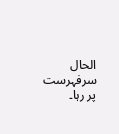الحال سرفہرست پر رہا۔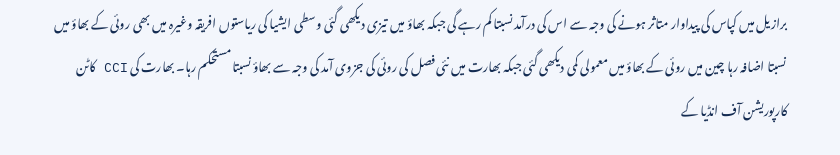برازیل میں کپاس کی پیداوار متاثر ہونے کی وجہ سے اس کی درآمد نسبتا کم رہے گی جبکہ بھاؤ میں تیزی دیکھی گئی وسطی ایشیا کی ریاستوں افریقہ وغیرہ میں بھی روئی کے بھاؤ میں نسبتا اضافہ رہا چین میں روئی کے بھاؤ میں معمولی کمی دیکھی گئی جبکہ بھارت میں نئی فصل کی روئی کی جزوی آمد کی وجہ سے بھاؤ نسبتا مستحکم رہا۔ بھارت کی CCI کاٹن کارپوریشن آف انڈیا کے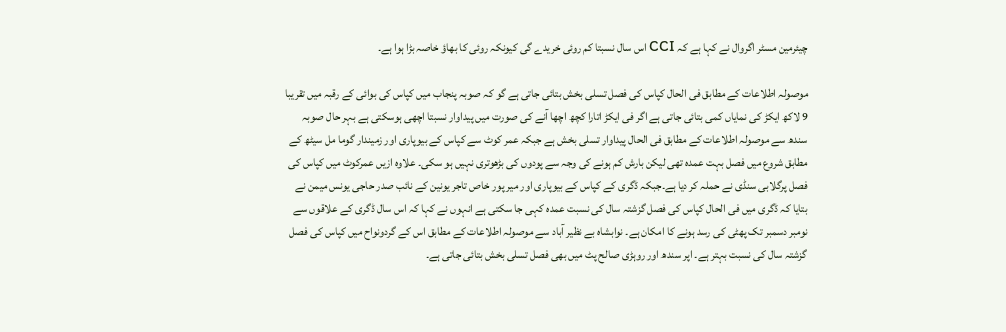چیئرمین مسٹر اگروال نے کہا ہے کہ CCI اس سال نسبتا کم روئی خریدے گی کیونکہ روئی کا بھاؤ خاصہ بڑا ہوا ہے۔

موصولہ اطلاعات کے مطابق فی الحال كپاس کی فصل تسلی بخش بتائی جاتی ہے گو کہ صوبہ پنجاب میں كپاس کی بوائی کے رقبہ میں تقریبا 9 لاکھ ایکڑ کی نمایاں کمی بتائی جاتی ہے اگر فی ایکڑ اتارا کچھ اچھا آنے کی صورت میں پیداوار نسبتا اچھی ہوسکتی ہے بہر حال صوبہ سندھ سے موصولہ اطلاعات کے مطابق فی الحال پیداوار تسلی بخش ہے جبکہ عمر کوٹ سے کپاس کے بیوپاری اور زمیندار گوما مل سیٹھ کے مطابق شروع میں فصل بہت عمدہ تھی لیکن بارش کم ہونے کی وجہ سے پودوں کی بڑھوتری نہیں ہو سکی۔ علاوہ ازیں عمرکوٹ میں کپاس کی فصل پرگلابی سنڈی نے حملہ کر دیا ہے۔جبکہ ڈگری کے کپاس کے بیوپاری اور میر پور خاص تاجر یونین کے نائب صدر حاجی یونس میمن نے بتایا کہ ڈگری میں فی الحال کپاس کی فصل گزشتہ سال کی نسبت عمدہ کہی جا سکتی ہے انہوں نے کہا کہ اس سال ڈگری کے علاقوں سے نومبر دسمبر تک پھٹی کی رسد ہونے کا امکان ہے۔ نوابشاہ بے نظیر آباد سے موصولہ اطلاعات کے مطابق اس کے گردونواح میں کپاس کی فصل گزشتہ سال کی نسبت بہتر ہے۔ اپر سندھ اور روہڑی صالح پٹ میں بھی فصل تسلی بخش بتائی جاتی ہے۔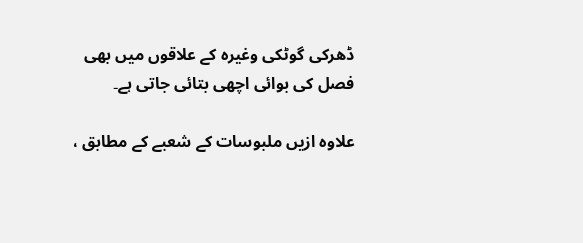ڈھرکی گوٹکی وغیرہ کے علاقوں میں بھی فصل کی بوائی اچھی بتائی جاتی ہے۔

علاوہ ازیں ملبوسات کے شعبے کے مطابق ،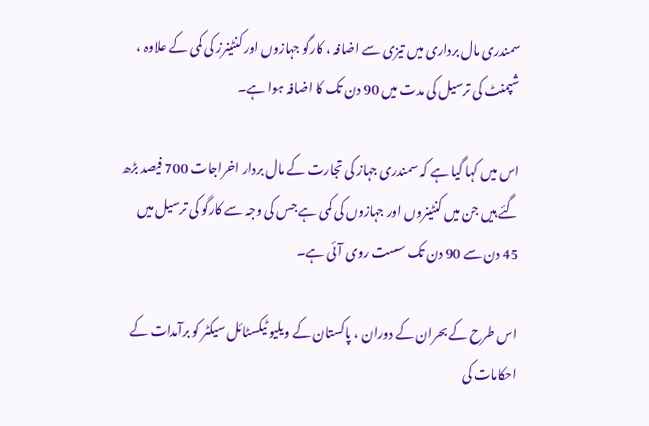سمندری مال برداری میں تیزی سے اضافہ ، کارگو جہازوں اور کنٹینرز کی کمی کے علاوہ ، شپمنٹ کی ترسیل کی مدت میں 90 دن تک کا اضافہ ہوا ہے۔

اس میں کہا گیا ہے کہ سمندری جہاز کی تجارت کے مال بردار اخراجات 700 فیصد بڑھ گئے ہیں جن میں کنٹینروں اور جہازوں کی کمی ہے جس کی وجہ سے کارگو کی ترسیل میں 45 دن سے 90 دن تک سست روی آئی ہے۔

اس طرح کے بحران کے دوران ، پاکستان کے ویلیو ٹیکسٹائل سیکٹر کو برآمدات کے احکامات کی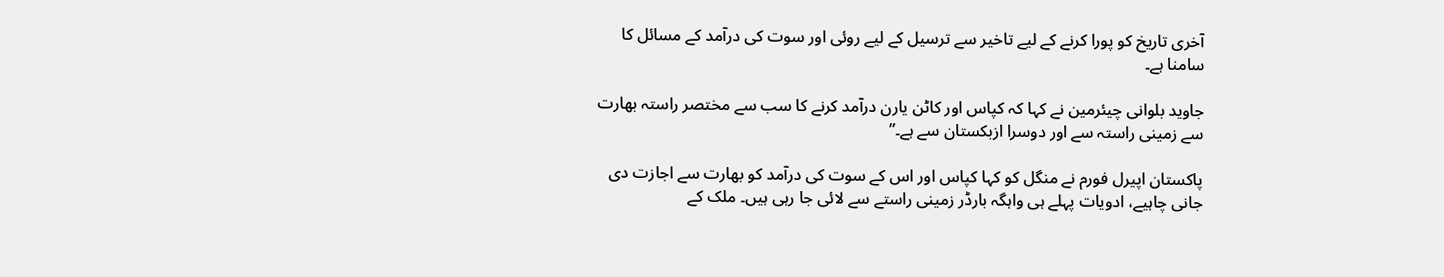آخری تاریخ کو پورا کرنے کے لیے تاخیر سے ترسیل کے لیے روئی اور سوت کی درآمد کے مسائل کا سامنا ہے۔

جاوید بلوانی چیئرمین نے کہا کہ کپاس اور کاٹن یارن درآمد کرنے کا سب سے مختصر راستہ بھارت سے زمینی راستہ سے اور دوسرا ازبکستان سے ہے۔”

پاکستان اپیرل فورم نے منگل کو کہا کپاس اور اس کے سوت کی درآمد کو بھارت سے اجازت دی جانی چاہیے، ادویات پہلے ہی واہگہ بارڈر زمینی راستے سے لائی جا رہی ہیں۔ ملک کے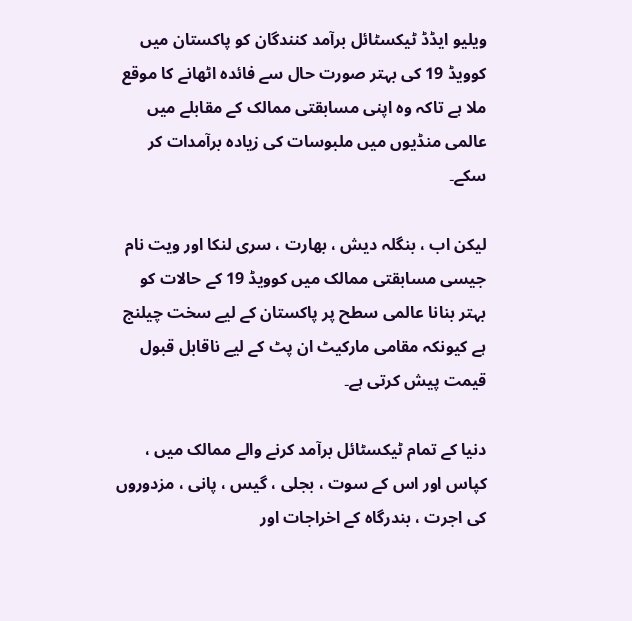ویلیو ایڈڈ ٹیکسٹائل برآمد کنندگان کو پاکستان میں کوویڈ 19 کی بہتر صورت حال سے فائدہ اٹھانے کا موقع ملا ہے تاکہ وہ اپنی مسابقتی ممالک کے مقابلے میں عالمی منڈیوں میں ملبوسات کی زیادہ برآمدات کر سکے۔

لیکن اب ، بنگلہ دیش ، بھارت ، سری لنکا اور ویت نام جیسی مسابقتی ممالک میں کوویڈ 19 کے حالات کو بہتر بنانا عالمی سطح پر پاکستان کے لیے سخت چیلنج ہے کیونکہ مقامی مارکیٹ ان پٹ کے لیے ناقابل قبول قیمت پیش کرتی ہے۔

دنیا کے تمام ٹیکسٹائل برآمد کرنے والے ممالک میں ، کپاس اور اس کے سوت ، بجلی ، گیس ، پانی ، مزدوروں کی اجرت ، بندرگاہ کے اخراجات اور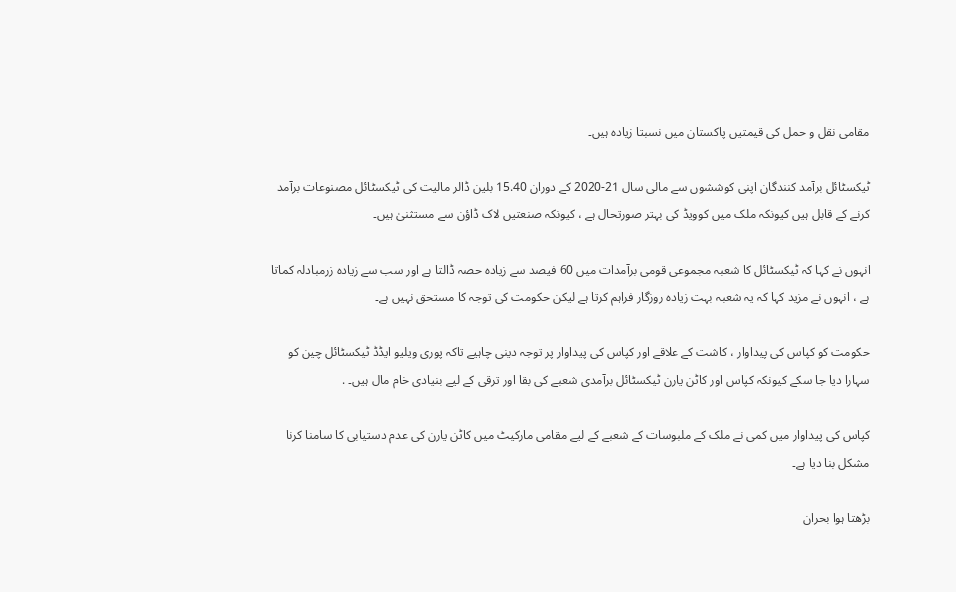مقامی نقل و حمل کی قیمتیں پاکستان میں نسبتا زیادہ ہیں۔

ٹیکسٹائل برآمد کنندگان اپنی کوششوں سے مالی سال 21-2020 کے دوران 15.40 بلین ڈالر مالیت کی ٹیکسٹائل مصنوعات برآمد کرنے کے قابل ہیں کیونکہ ملک میں کوویڈ کی بہتر صورتحال ہے ، کیونکہ صنعتیں لاک ڈاؤن سے مستثنیٰ ہیں۔

انہوں نے کہا کہ ٹیکسٹائل کا شعبہ مجموعی قومی برآمدات میں 60 فیصد سے زیادہ حصہ ڈالتا ہے اور سب سے زیادہ زرمبادلہ کماتا ہے ، انہوں نے مزید کہا کہ یہ شعبہ بہت زیادہ روزگار فراہم کرتا ہے لیکن حکومت کی توجہ کا مستحق نہیں ہے۔

حکومت کو کپاس کی پیداوار ، کاشت کے علاقے اور کپاس کی پیداوار پر توجہ دینی چاہیے تاکہ پوری ویلیو ایڈڈ ٹیکسٹائل چین کو سہارا دیا جا سکے کیونکہ کپاس اور کاٹن یارن ٹیکسٹائل برآمدی شعبے کی بقا اور ترقی کے لیے بنیادی خام مال ہیں۔ .

کپاس کی پیداوار میں کمی نے ملک کے ملبوسات کے شعبے کے لیے مقامی مارکیٹ میں کاٹن یارن کی عدم دستیابی کا سامنا کرنا مشکل بنا دیا ہے۔

بڑھتا ہوا بحران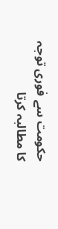حکومت سے فوری توجہ کا مطالبہ کرتا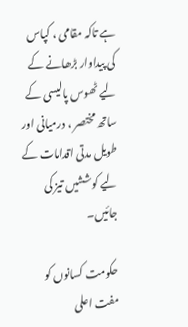ہے تاکہ مقامی ، کپاس کی پیداوار بڑھانے کے لیے ٹھوس پالیسی کے ساتھ مختصر ، درمیانی اور طویل مدتی اقدامات کے لیے کوششیں تیز کی جائیں۔

حکومت کسانوں کو مفت اعلی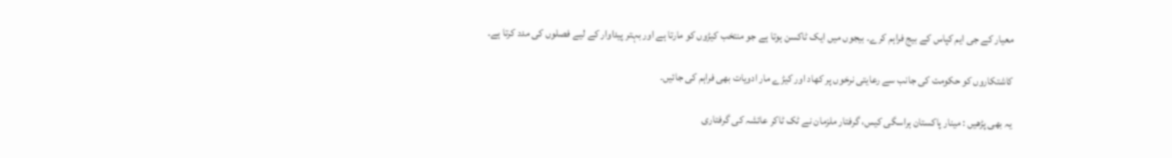معیار کے جی ایم کپاس کے بیج فراہم کرے۔ بیجوں میں ایک ٹاکسن ہوتا ہے جو منتخب کیڑوں کو مارتا ہے اور بہتر پیداوار کے لیے فصلوں کی مدد کرتا ہے۔

کاشتکاروں کو حکومت کی جانب سے رعایتی نرخوں پر کھاد اور کیڑے مار ادویات بھی فراہم کی جائیں۔

یہ بھی پڑھیں : مینار پاکستان ہراسگی کیس، گرفتار ملزمان نے ٹک ٹاکر عائشہ کی گرفتاری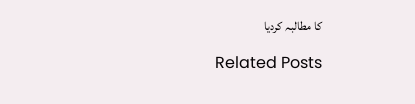کا مطالبہ کردیا

Related Posts